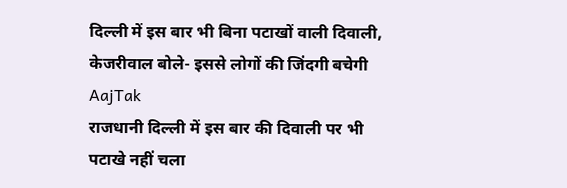दिल्ली में इस बार भी बिना पटाखों वाली दिवाली, केजरीवाल बोले- इससे लोगों की जिंदगी बचेगी
AajTak
राजधानी दिल्ली में इस बार की दिवाली पर भी पटाखे नहीं चला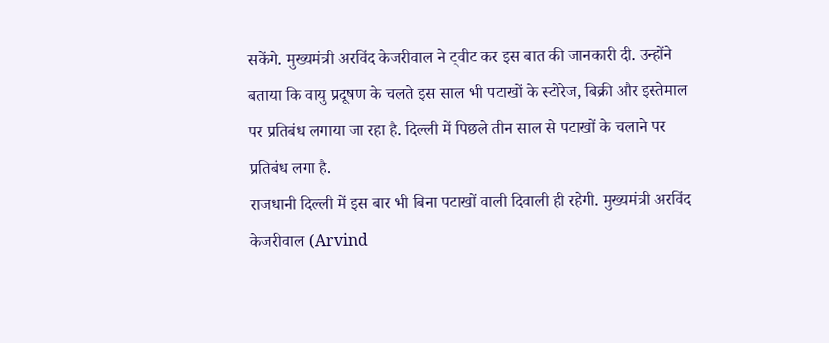सकेंगे. मुख्यमंत्री अरविंद केजरीवाल ने ट्वीट कर इस बात की जानकारी दी. उन्होंने बताया कि वायु प्रदूषण के चलते इस साल भी पटाखों के स्टोरेज, बिक्री और इस्तेमाल पर प्रतिबंध लगाया जा रहा है. दिल्ली में पिछले तीन साल से पटाखों के चलाने पर प्रतिबंध लगा है.
राजधानी दिल्ली में इस बार भी बिना पटाखों वाली दिवाली ही रहेगी. मुख्यमंत्री अरविंद केजरीवाल (Arvind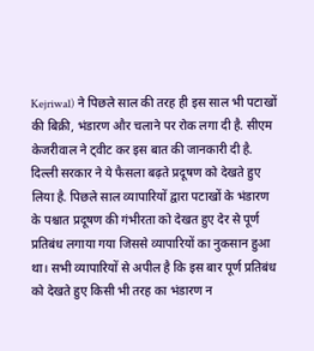Kejriwal) ने पिछले साल की तरह ही इस साल भी पटाखों की बिक्री, भंडारण और चलाने पर रोक लगा दी है. सीएम केजरीवाल ने ट्वीट कर इस बात की जानकारी दी है. दिल्ली सरकार ने ये फैसला बढ़ते प्रदूषण को देखते हुए लिया है. पिछले साल व्यापारियों द्वारा पटाखों के भंडारण के पश्चात प्रदूषण की गंभीरता को देखत हुए देर से पूर्ण प्रतिबंध लगाया गया जिससे व्यापारियों का नुकसान हुआ था। सभी व्यापारियों से अपील है कि इस बार पूर्ण प्रतिबंध को देखते हुए किसी भी तरह का भंडारण न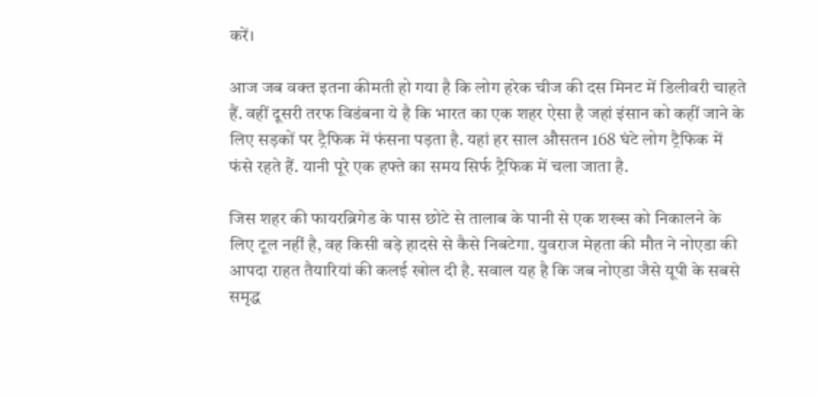करें।

आज जब वक्त इतना कीमती हो गया है कि लोग हरेक चीज की दस मिनट में डिलीवरी चाहते हैं. वहीं दूसरी तरफ विडंबना ये है कि भारत का एक शहर ऐसा है जहां इंसान को कहीं जाने के लिए सड़कों पर ट्रैफिक में फंसना पड़ता है. यहां हर साल औसतन 168 घंटे लोग ट्रैफिक में फंसे रहते हैं. यानी पूरे एक हफ्ते का समय सिर्फ ट्रैफिक में चला जाता है.

जिस शहर की फायरब्रिगेड के पास छोटे से तालाब के पानी से एक शख्स को निकालने के लिए टूल नहीं है, वह किसी बड़े हादसे से कैसे निबटेगा. युवराज मेहता की मौत ने नोएडा की आपदा राहत तैयारियां की कलई खोल दी है. सवाल यह है कि जब नोएडा जैसे यूपी के सबसे समृद्ध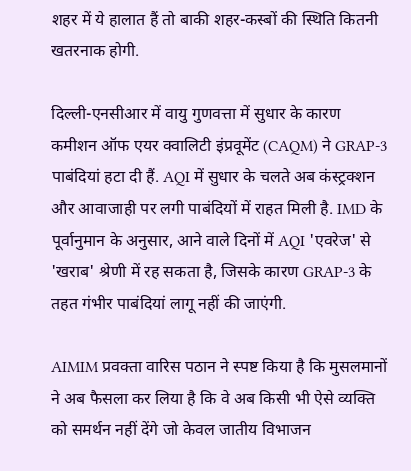शहर में ये हालात हैं तो बाकी शहर-कस्बों की स्थिति कितनी खतरनाक होगी.

दिल्ली-एनसीआर में वायु गुणवत्ता में सुधार के कारण कमीशन ऑफ एयर क्वालिटी इंप्रवूमेंट (CAQM) ने GRAP-3 पाबंदियां हटा दी हैं. AQI में सुधार के चलते अब कंस्ट्रक्शन और आवाजाही पर लगी पाबंदियों में राहत मिली है. IMD के पूर्वानुमान के अनुसार, आने वाले दिनों में AQI 'एवरेज' से 'खराब' श्रेणी में रह सकता है, जिसके कारण GRAP-3 के तहत गंभीर पाबंदियां लागू नहीं की जाएंगी.

AIMIM प्रवक्ता वारिस पठान ने स्पष्ट किया है कि मुसलमानों ने अब फैसला कर लिया है कि वे अब किसी भी ऐसे व्यक्ति को समर्थन नहीं देंगे जो केवल जातीय विभाजन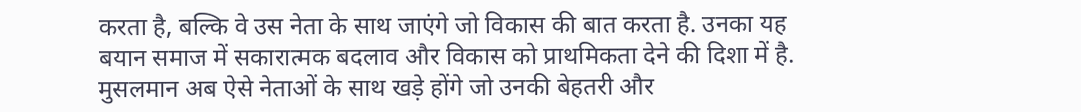करता है, बल्कि वे उस नेता के साथ जाएंगे जो विकास की बात करता है. उनका यह बयान समाज में सकारात्मक बदलाव और विकास को प्राथमिकता देने की दिशा में है. मुसलमान अब ऐसे नेताओं के साथ खड़े होंगे जो उनकी बेहतरी और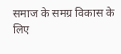समाज के समग्र विकास के लिए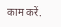काम करें.